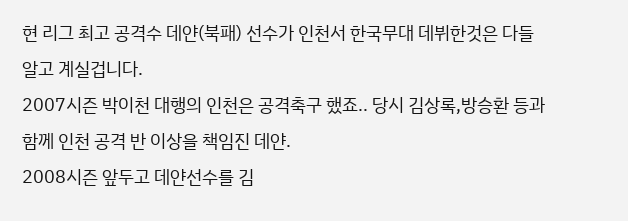현 리그 최고 공격수 데얀(북패) 선수가 인천서 한국무대 데뷔한것은 다들 알고 계실겁니다.
2007시즌 박이천 대행의 인천은 공격축구 했죠.. 당시 김상록,방승환 등과 함께 인천 공격 반 이상을 책임진 데얀.
2008시즌 앞두고 데얀선수를 김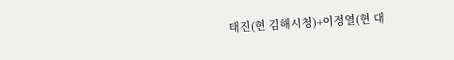태진(현 김해시청)+이정열(현 대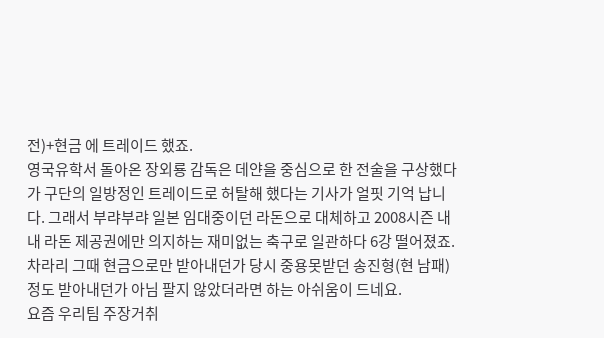전)+현금 에 트레이드 했죠.
영국유학서 돌아온 장외룡 감독은 데얀을 중심으로 한 전술을 구상했다가 구단의 일방정인 트레이드로 허탈해 했다는 기사가 얼핏 기억 납니다. 그래서 부랴부랴 일본 임대중이던 라돈으로 대체하고 2008시즌 내내 라돈 제공권에만 의지하는 재미없는 축구로 일관하다 6강 떨어졌죠.
차라리 그때 현금으로만 받아내던가 당시 중용못받던 송진형(현 남패)정도 받아내던가 아님 팔지 않았더라면 하는 아쉬움이 드네요.
요즘 우리팀 주장거취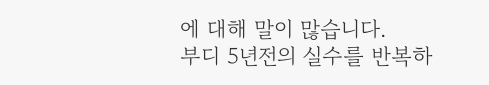에 대해 말이 많습니다.
부디 5년전의 실수를 반복하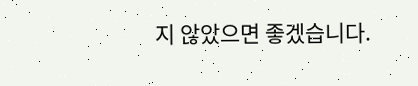지 않았으면 좋겠습니다.